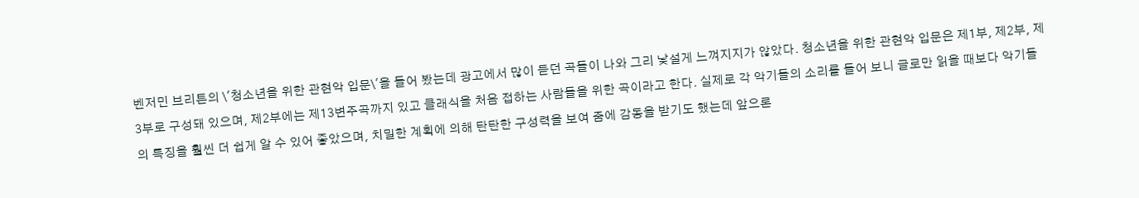벤저민 브리튼의 \'청소년을 위한 관현악 입문\'을 들어 봤는데 광고에서 많이 듣던 곡들이 나와 그리 낯설게 느껴지지가 않았다. 청소년을 위한 관현악 입문은 제1부, 제2부, 제3부로 구성돼 있으며, 제2부에는 제13변주곡까지 있고 클래식을 처음 접하는 사람들을 위한 곡이라고 한다. 실제로 각 악기들의 소리를 들어 보니 글로만 읽을 때보다 악기들의 특징을 훨씬 더 쉽게 알 수 있어 좋았으며, 치밀한 계획에 의해 탄탄한 구성력을 보여 줌에 감동을 받기도 했는데 앞으론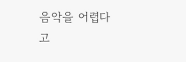음악을 어렵다고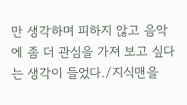만 생각하며 피하지 않고 음악에 좀 더 관심을 가져 보고 싶다는 생각이 들었다./지식맨을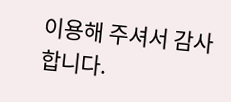이용해 주셔서 감사합니다.